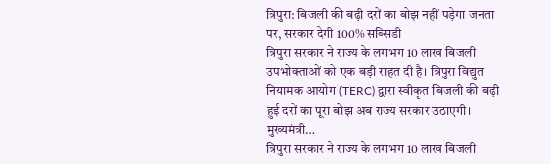त्रिपुरा: बिजली की बढ़ी दरों का बोझ नहीं पड़ेगा जनता पर, सरकार देगी 100% सब्सिडी
त्रिपुरा सरकार ने राज्य के लगभग 10 लाख बिजली उपभोक्ताओं को एक बड़ी राहत दी है। त्रिपुरा विद्युत नियामक आयोग (TERC) द्वारा स्वीकृत बिजली की बढ़ी हुई दरों का पूरा बोझ अब राज्य सरकार उठाएगी। मुख्यमंत्री…
त्रिपुरा सरकार ने राज्य के लगभग 10 लाख बिजली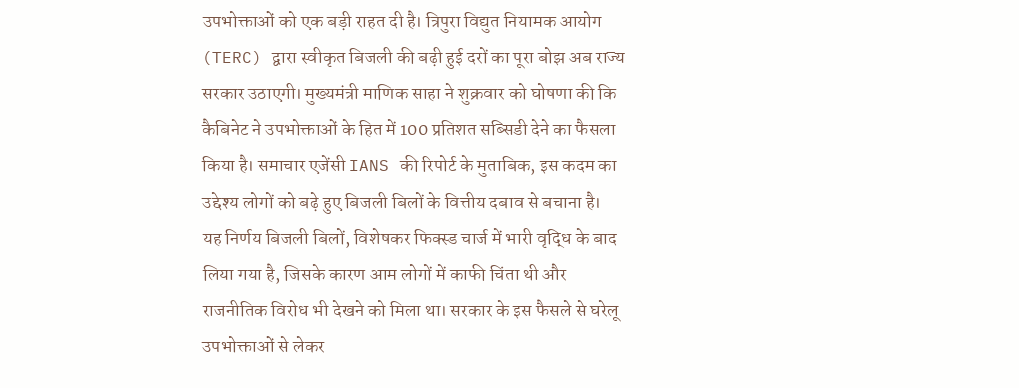उपभोक्ताओं को एक बड़ी राहत दी है। त्रिपुरा विद्युत नियामक आयोग (TERC) द्वारा स्वीकृत बिजली की बढ़ी हुई दरों का पूरा बोझ अब राज्य सरकार उठाएगी। मुख्यमंत्री माणिक साहा ने शुक्रवार को घोषणा की कि कैबिनेट ने उपभोक्ताओं के हित में 100 प्रतिशत सब्सिडी देने का फैसला किया है। समाचार एजेंसी IANS की रिपोर्ट के मुताबिक, इस कदम का उद्देश्य लोगों को बढ़े हुए बिजली बिलों के वित्तीय दबाव से बचाना है।
यह निर्णय बिजली बिलों, विशेषकर फिक्स्ड चार्ज में भारी वृद्धि के बाद लिया गया है, जिसके कारण आम लोगों में काफी चिंता थी और राजनीतिक विरोध भी देखने को मिला था। सरकार के इस फैसले से घरेलू उपभोक्ताओं से लेकर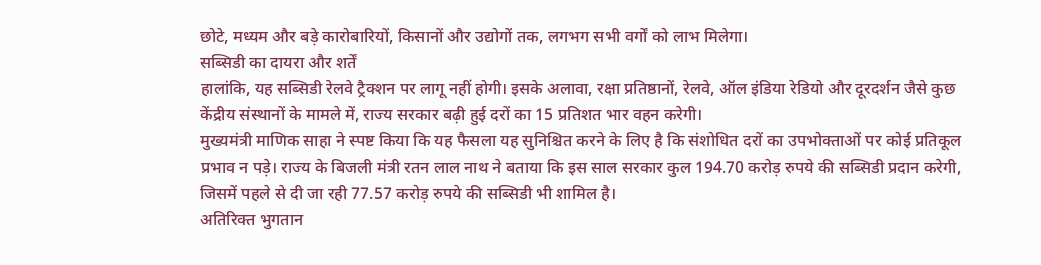छोटे, मध्यम और बड़े कारोबारियों, किसानों और उद्योगों तक, लगभग सभी वर्गों को लाभ मिलेगा।
सब्सिडी का दायरा और शर्तें
हालांकि, यह सब्सिडी रेलवे ट्रैक्शन पर लागू नहीं होगी। इसके अलावा, रक्षा प्रतिष्ठानों, रेलवे, ऑल इंडिया रेडियो और दूरदर्शन जैसे कुछ केंद्रीय संस्थानों के मामले में, राज्य सरकार बढ़ी हुई दरों का 15 प्रतिशत भार वहन करेगी।
मुख्यमंत्री माणिक साहा ने स्पष्ट किया कि यह फैसला यह सुनिश्चित करने के लिए है कि संशोधित दरों का उपभोक्ताओं पर कोई प्रतिकूल प्रभाव न पड़े। राज्य के बिजली मंत्री रतन लाल नाथ ने बताया कि इस साल सरकार कुल 194.70 करोड़ रुपये की सब्सिडी प्रदान करेगी, जिसमें पहले से दी जा रही 77.57 करोड़ रुपये की सब्सिडी भी शामिल है।
अतिरिक्त भुगतान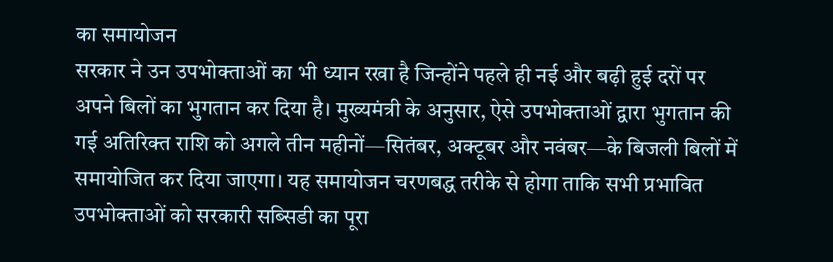का समायोजन
सरकार ने उन उपभोक्ताओं का भी ध्यान रखा है जिन्होंने पहले ही नई और बढ़ी हुई दरों पर अपने बिलों का भुगतान कर दिया है। मुख्यमंत्री के अनुसार, ऐसे उपभोक्ताओं द्वारा भुगतान की गई अतिरिक्त राशि को अगले तीन महीनों—सितंबर, अक्टूबर और नवंबर—के बिजली बिलों में समायोजित कर दिया जाएगा। यह समायोजन चरणबद्ध तरीके से होगा ताकि सभी प्रभावित उपभोक्ताओं को सरकारी सब्सिडी का पूरा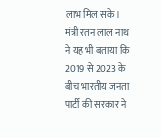लाभ मिल सके।
मंत्री रतन लाल नाथ ने यह भी बताया कि 2019 से 2023 के बीच भारतीय जनता पार्टी की सरकार ने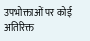उपभोक्ताओं पर कोई अतिरिक्त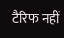टैरिफ नहीं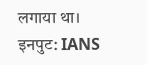लगाया था।
इनपुट: IANS